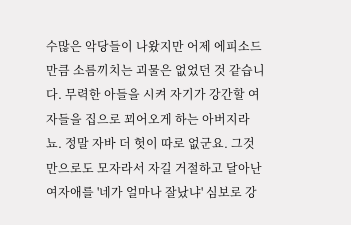수많은 악당들이 나왔지만 어제 에피소드만큼 소름끼치는 괴물은 없었던 것 같습니다. 무력한 아들을 시켜 자기가 강간할 여자들을 집으로 꾀어오게 하는 아버지라뇨. 정말 자바 더 헛이 따로 없군요. 그것만으로도 모자라서 자길 거절하고 달아난 여자애를 '네가 얼마나 잘났냐' 심보로 강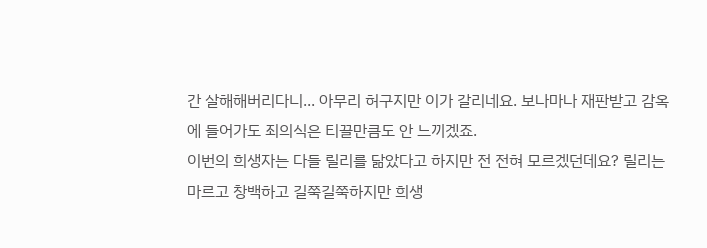간 살해해버리다니... 아무리 허구지만 이가 갈리네요. 보나마나 재판받고 감옥에 들어가도 죄의식은 티끌만큼도 안 느끼겠죠.
이번의 희생자는 다들 릴리를 닮았다고 하지만 전 전혀 모르겠던데요? 릴리는 마르고 창백하고 길쭉길쭉하지만 희생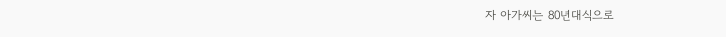자 아가씨는 80년대식으로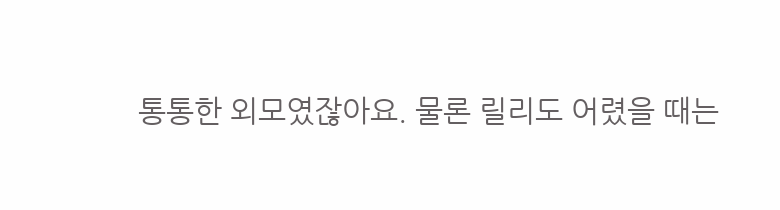통통한 외모였잖아요. 물론 릴리도 어렸을 때는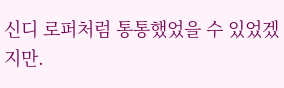신디 로퍼처럼 통통했었을 수 있었겠지만.